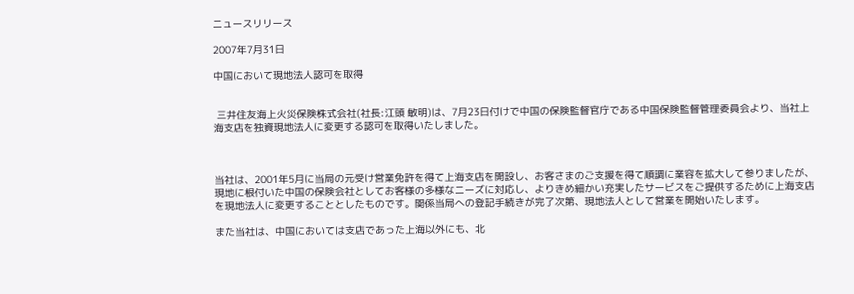ニュースリリース

2007年7月31日

中国において現地法人認可を取得


 三井住友海上火災保険株式会社(社長:江頭 敏明)は、7月23日付けで中国の保険監督官庁である中国保険監督管理委員会より、当社上海支店を独資現地法人に変更する認可を取得いたしました。



当社は、2001年5月に当局の元受け営業免許を得て上海支店を開設し、お客さまのご支援を得て順調に業容を拡大して参りましたが、現地に根付いた中国の保険会社としてお客様の多様なニーズに対応し、よりきめ細かい充実したサービスをご提供するために上海支店を現地法人に変更することとしたものです。関係当局への登記手続きが完了次第、現地法人として営業を開始いたします。

また当社は、中国においては支店であった上海以外にも、北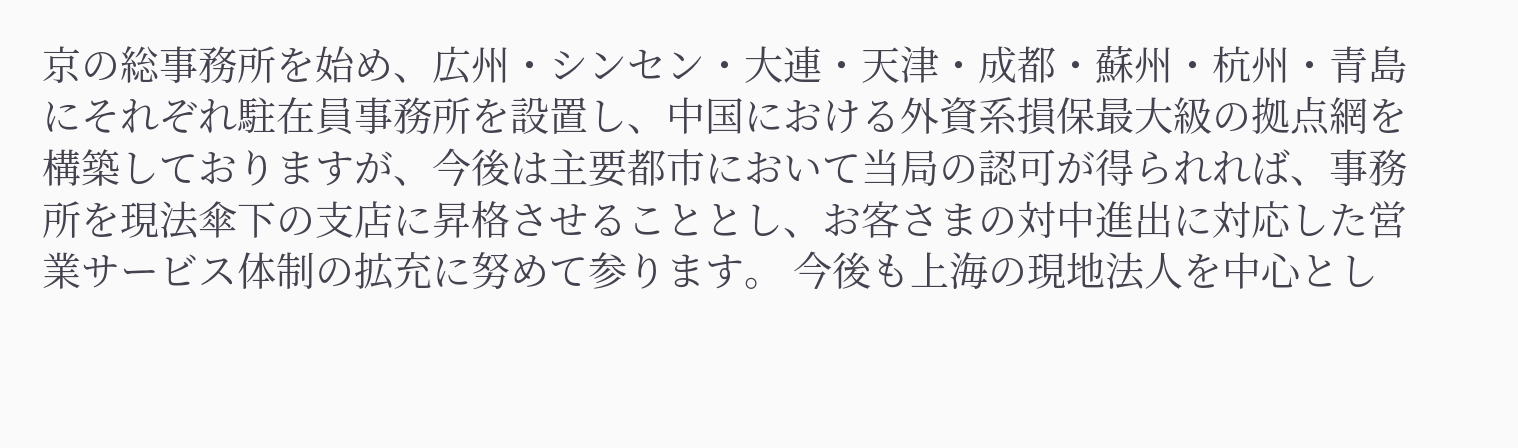京の総事務所を始め、広州・シンセン・大連・天津・成都・蘇州・杭州・青島にそれぞれ駐在員事務所を設置し、中国における外資系損保最大級の拠点網を構築しておりますが、今後は主要都市において当局の認可が得られれば、事務所を現法傘下の支店に昇格させることとし、お客さまの対中進出に対応した営業サービス体制の拡充に努めて参ります。 今後も上海の現地法人を中心とし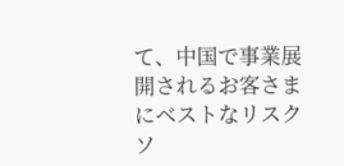て、中国で事業展開されるお客さまにベストなリスクソ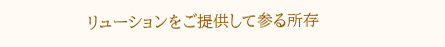リューションをご提供して参る所存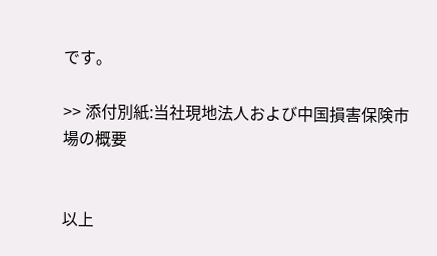です。

>> 添付別紙:当社現地法人および中国損害保険市場の概要


以上